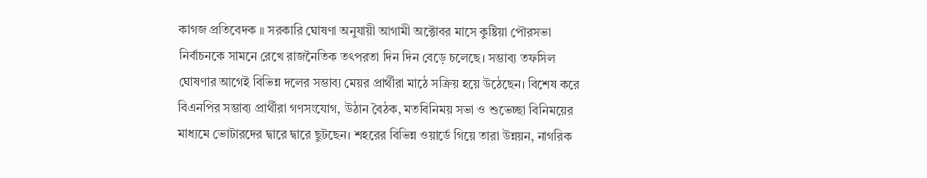কাগজ প্রতিবেদক ॥ সরকারি ঘোষণা অনুযায়ী আগামী অক্টোবর মাসে কুষ্টিয়া পৌরসভা নির্বাচনকে সামনে রেখে রাজনৈতিক তৎপরতা দিন দিন বেড়ে চলেছে। সম্ভাব্য তফসিল ঘোষণার আগেই বিভিন্ন দলের সম্ভাব্য মেয়র প্রার্থীরা মাঠে সক্রিয় হয়ে উঠেছেন। বিশেষ করে বিএনপির সম্ভাব্য প্রার্থীরা গণসংযোগ, উঠান বৈঠক, মতবিনিময় সভা ও শুভেচ্ছা বিনিময়ের মাধ্যমে ভোটারদের দ্বারে দ্বারে ছুটছেন। শহরের বিভিন্ন ওয়ার্ডে গিয়ে তারা উন্নয়ন, নাগরিক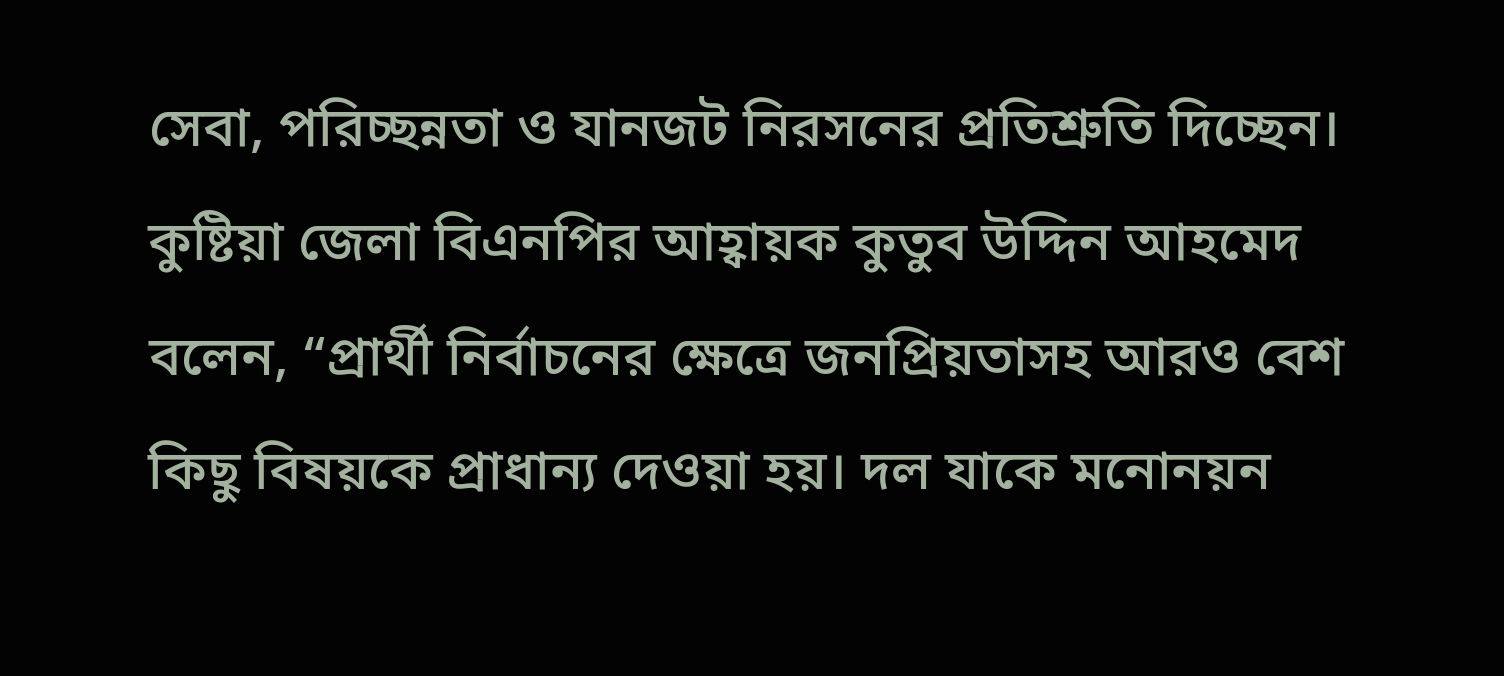সেবা, পরিচ্ছন্নতা ও যানজট নিরসনের প্রতিশ্রুতি দিচ্ছেন। কুষ্টিয়া জেলা বিএনপির আহ্বায়ক কুতুব উদ্দিন আহমেদ বলেন, “প্রার্থী নির্বাচনের ক্ষেত্রে জনপ্রিয়তাসহ আরও বেশ কিছু বিষয়কে প্রাধান্য দেওয়া হয়। দল যাকে মনোনয়ন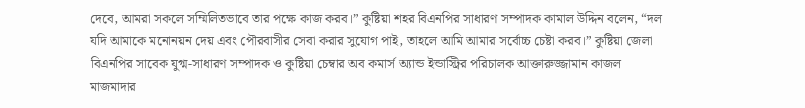দেবে, আমরা সকলে সম্মিলিতভাবে তার পক্ষে কাজ করব।” কুষ্টিয়া শহর বিএনপির সাধারণ সম্পাদক কামাল উদ্দিন বলেন, “দল যদি আমাকে মনোনয়ন দেয় এবং পৌরবাসীর সেবা করার সুযোগ পাই, তাহলে আমি আমার সর্বোচ্চ চেষ্টা করব।” কুষ্টিয়া জেলা বিএনপির সাবেক যুগ্ম-সাধারণ সম্পাদক ও কুষ্টিয়া চেম্বার অব কমার্স অ্যান্ড ইন্ডাস্ট্রির পরিচালক আক্তারুজ্জামান কাজল মাজমাদার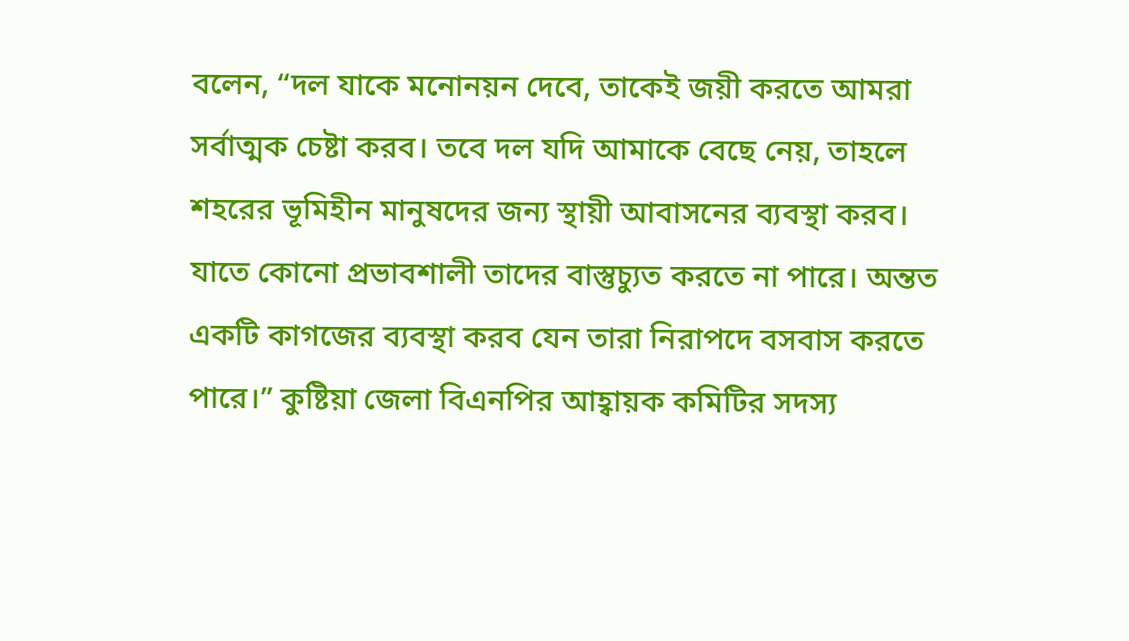বলেন, “দল যাকে মনোনয়ন দেবে, তাকেই জয়ী করতে আমরা সর্বাত্মক চেষ্টা করব। তবে দল যদি আমাকে বেছে নেয়, তাহলে শহরের ভূমিহীন মানুষদের জন্য স্থায়ী আবাসনের ব্যবস্থা করব। যাতে কোনো প্রভাবশালী তাদের বাস্তুচ্যুত করতে না পারে। অন্তত একটি কাগজের ব্যবস্থা করব যেন তারা নিরাপদে বসবাস করতে পারে।” কুষ্টিয়া জেলা বিএনপির আহ্বায়ক কমিটির সদস্য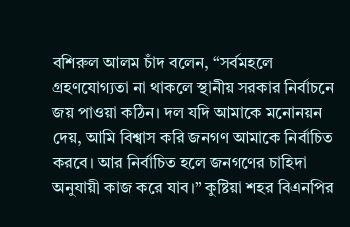বশিরুল আলম চাঁদ বলেন, “সর্বমহলে গ্রহণযোগ্যতা না থাকলে স্থানীয় সরকার নির্বাচনে জয় পাওয়া কঠিন। দল যদি আমাকে মনোনয়ন দেয়, আমি বিশ্বাস করি জনগণ আমাকে নির্বাচিত করবে। আর নির্বাচিত হলে জনগণের চাহিদা অনুযায়ী কাজ করে যাব।” কুষ্টিয়া শহর বিএনপির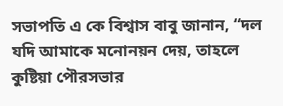সভাপতি এ কে বিশ্বাস বাবু জানান, “দল যদি আমাকে মনোনয়ন দেয়, তাহলে কুষ্টিয়া পৌরসভার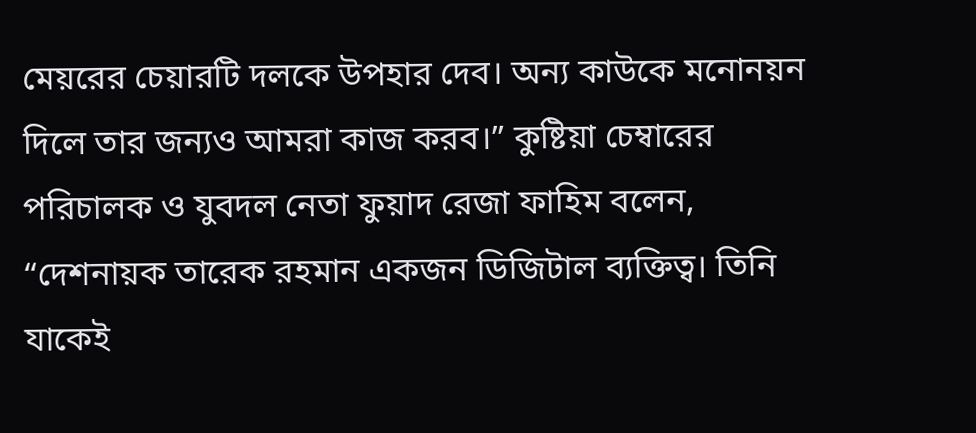মেয়রের চেয়ারটি দলকে উপহার দেব। অন্য কাউকে মনোনয়ন দিলে তার জন্যও আমরা কাজ করব।” কুষ্টিয়া চেম্বারের পরিচালক ও যুবদল নেতা ফুয়াদ রেজা ফাহিম বলেন, “দেশনায়ক তারেক রহমান একজন ডিজিটাল ব্যক্তিত্ব। তিনি যাকেই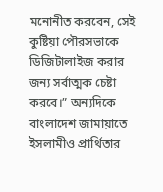মনোনীত করবেন, সেই কুষ্টিয়া পৌরসভাকে ডিজিটালাইজ করার জন্য সর্বাত্মক চেষ্টা করবে।” অন্যদিকে বাংলাদেশ জামায়াতে ইসলামীও প্রার্থিতার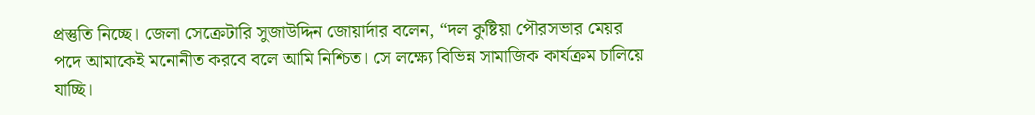প্রস্তুতি নিচ্ছে। জেলা সেক্রেটারি সুজাউদ্দিন জোয়ার্দার বলেন, “দল কুষ্টিয়া পৌরসভার মেয়র পদে আমাকেই মনোনীত করবে বলে আমি নিশ্চিত। সে লক্ষ্যে বিভিন্ন সামাজিক কার্যক্রম চালিয়ে যাচ্ছি।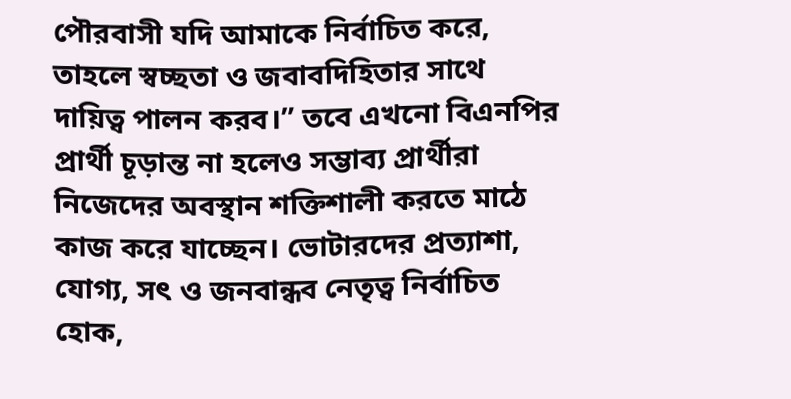পৌরবাসী যদি আমাকে নির্বাচিত করে, তাহলে স্বচ্ছতা ও জবাবদিহিতার সাথে দায়িত্ব পালন করব।” তবে এখনো বিএনপির প্রার্থী চূড়ান্ত না হলেও সম্ভাব্য প্রার্থীরা নিজেদের অবস্থান শক্তিশালী করতে মাঠে কাজ করে যাচ্ছেন। ভোটারদের প্রত্যাশা, যোগ্য, সৎ ও জনবান্ধব নেতৃত্ব নির্বাচিত হোক,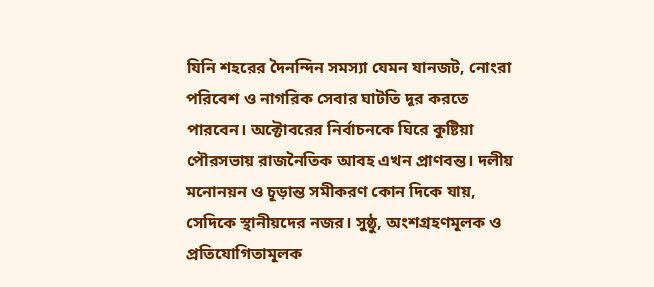যিনি শহরের দৈনন্দিন সমস্যা যেমন যানজট, নোংরা পরিবেশ ও নাগরিক সেবার ঘাটতি দূর করতে পারবেন। অক্টোবরের নির্বাচনকে ঘিরে কুষ্টিয়া পৌরসভায় রাজনৈতিক আবহ এখন প্রাণবন্ত। দলীয় মনোনয়ন ও চূড়ান্ত সমীকরণ কোন দিকে যায়, সেদিকে স্থানীয়দের নজর। সুষ্ঠু, অংশগ্রহণমূলক ও প্রতিযোগিতামূলক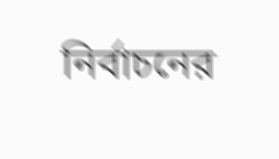নির্বাচনের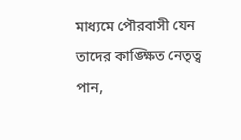মাধ্যমে পৌরবাসী যেন তাদের কাঙ্ক্ষিত নেতৃত্ব পান,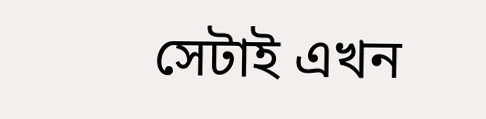সেটাই এখন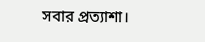সবার প্রত্যাশা।